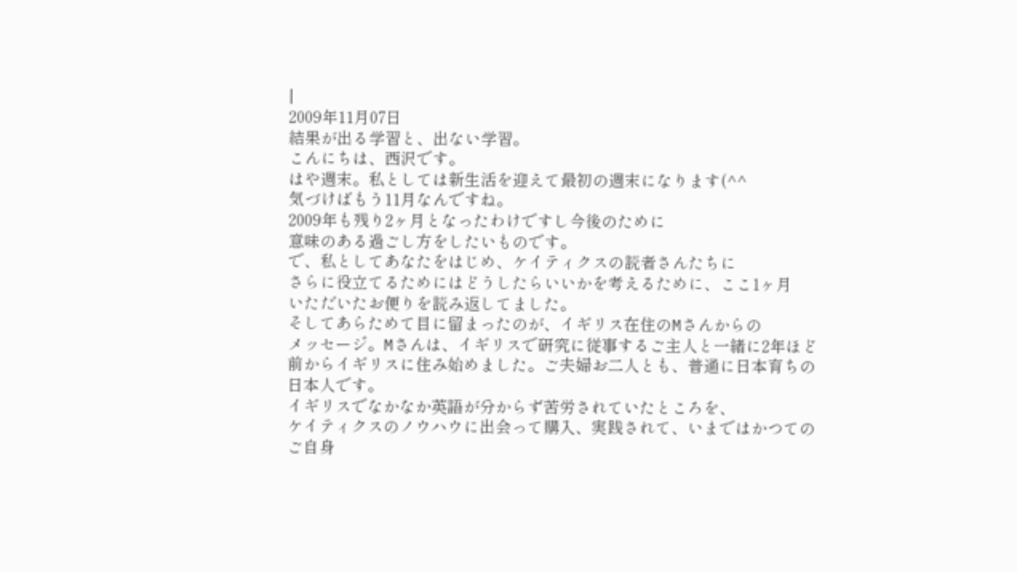|
2009年11月07日
結果が出る学習と、出ない学習。
こんにちは、西沢です。
はや週末。私としては新生活を迎えて最初の週末になります(^^
気づけばもう11月なんですね。
2009年も残り2ヶ月となったわけですし今後のために
意味のある過ごし方をしたいものです。
で、私としてあなたをはじめ、ケイティクスの読者さんたちに
さらに役立てるためにはどうしたらいいかを考えるために、ここ1ヶ月
いただいたお便りを読み返してました。
そしてあらためて目に留まったのが、イギリス在住のMさんからの
メッセージ。Mさんは、イギリスで研究に従事するご主人と一緒に2年ほど
前からイギリスに住み始めました。ご夫婦お二人とも、普通に日本育ちの
日本人です。
イギリスでなかなか英語が分からず苦労されていたところを、
ケイティクスのノウハウに出会って購入、実践されて、いまではかつての
ご自身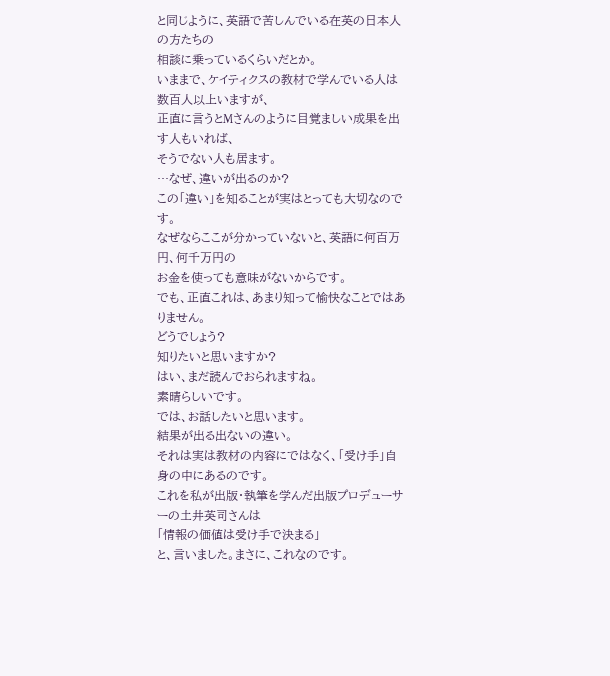と同じように、英語で苦しんでいる在英の日本人の方たちの
相談に乗っているくらいだとか。
いままで、ケイティクスの教材で学んでいる人は数百人以上いますが、
正直に言うとMさんのように目覚ましい成果を出す人もいれば、
そうでない人も居ます。
…なぜ、違いが出るのか?
この「違い」を知ることが実はとっても大切なのです。
なぜならここが分かっていないと、英語に何百万円、何千万円の
お金を使っても意味がないからです。
でも、正直これは、あまり知って愉快なことではありません。
どうでしょう?
知りたいと思いますか?
はい、まだ読んでおられますね。
素晴らしいです。
では、お話したいと思います。
結果が出る出ないの違い。
それは実は教材の内容にではなく、「受け手」自身の中にあるのです。
これを私が出版・執筆を学んだ出版プロデューサーの土井英司さんは
「情報の価値は受け手で決まる」
と、言いました。まさに、これなのです。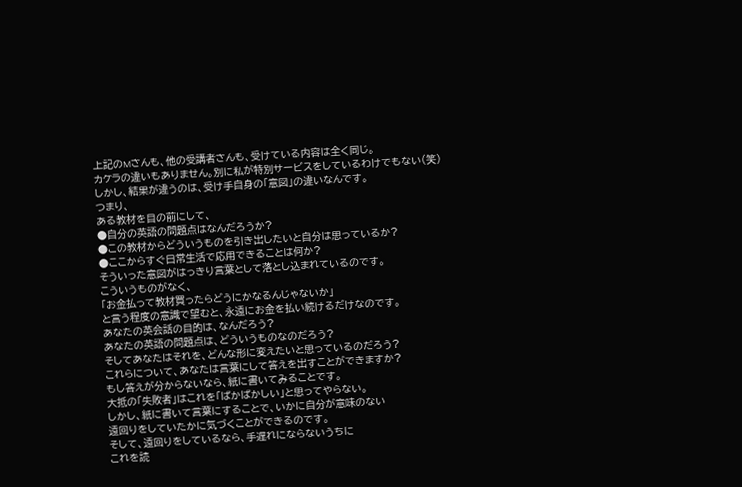上記のMさんも、他の受講者さんも、受けている内容は全く同じ。
カケラの違いもありません。別に私が特別サービスをしているわけでもない(笑)
しかし、結果が違うのは、受け手自身の「意図」の違いなんです。
つまり、
ある教材を目の前にして、
●自分の英語の問題点はなんだろうか?
●この教材からどういうものを引き出したいと自分は思っているか?
●ここからすぐ日常生活で応用できることは何か?
そういった意図がはっきり言葉として落とし込まれているのです。
こういうものがなく、
「お金払って教材買ったらどうにかなるんじゃないか」
と言う程度の意識で望むと、永遠にお金を払い続けるだけなのです。
あなたの英会話の目的は、なんだろう?
あなたの英語の問題点は、どういうものなのだろう?
そしてあなたはそれを、どんな形に変えたいと思っているのだろう?
これらについて、あなたは言葉にして答えを出すことができますか?
もし答えが分からないなら、紙に書いてみることです。
大抵の「失敗者」はこれを「ばかばかしい」と思ってやらない。
しかし、紙に書いて言葉にすることで、いかに自分が意味のない
遠回りをしていたかに気づくことができるのです。
そして、遠回りをしているなら、手遅れにならないうちに
これを読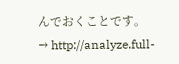んでおくことです。
→ http://analyze.full-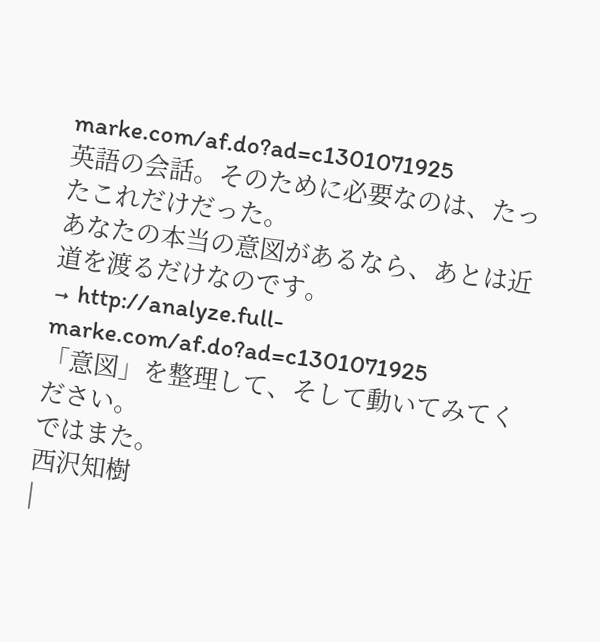marke.com/af.do?ad=c1301071925
英語の会話。そのために必要なのは、たったこれだけだった。
あなたの本当の意図があるなら、あとは近道を渡るだけなのです。
→ http://analyze.full-marke.com/af.do?ad=c1301071925
「意図」を整理して、そして動いてみてください。
ではまた。
西沢知樹
|